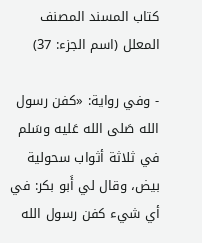كتاب المسند المصنف المعلل (اسم الجزء: 37)

- وفي رواية: «كفن رسول الله صَلى الله عَليه وسَلم في ثلاثة أثواب سحولية بيض، وقال لي أَبو بكر: في أي شيء كفن رسول الله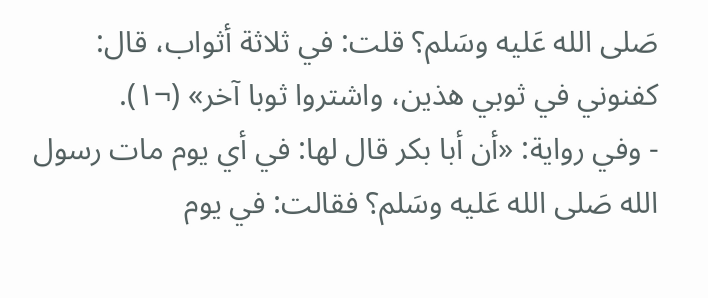صَلى الله عَليه وسَلم؟ قلت: في ثلاثة أثواب، قال: كفنوني في ثوبي هذين، واشتروا ثوبا آخر» (¬١).
- وفي رواية: «أن أبا بكر قال لها: في أي يوم مات رسول الله صَلى الله عَليه وسَلم؟ فقالت: في يوم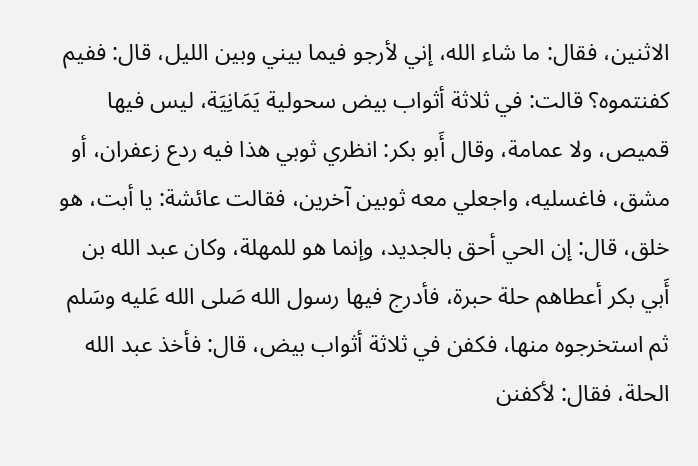الاثنين، فقال: ما شاء الله، إني لأرجو فيما بيني وبين الليل، قال: ففيم كفنتموه؟ قالت: في ثلاثة أثواب بيض سحولية يَمَانِيَة، ليس فيها قميص، ولا عمامة، وقال أَبو بكر: انظري ثوبي هذا فيه ردع زعفران، أو مشق، فاغسليه، واجعلي معه ثوبين آخرين، فقالت عائشة: يا أبت، هو خلق، قال: إن الحي أحق بالجديد، وإنما هو للمهلة، وكان عبد الله بن أَبي بكر أعطاهم حلة حبرة، فأدرج فيها رسول الله صَلى الله عَليه وسَلم ثم استخرجوه منها، فكفن في ثلاثة أثواب بيض، قال: فأخذ عبد الله الحلة، فقال: لأكفنن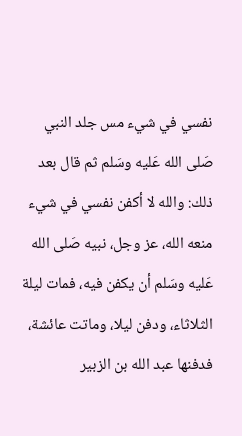نفسي في شيء مس جلد النبي صَلى الله عَليه وسَلم ثم قال بعد ذلك: والله لا أكفن نفسي في شيء منعه الله، عز وجل، نبيه صَلى الله عَليه وسَلم أن يكفن فيه، فمات ليلة الثلاثاء، ودفن ليلا، وماتت عائشة، فدفنها عبد الله بن الزبير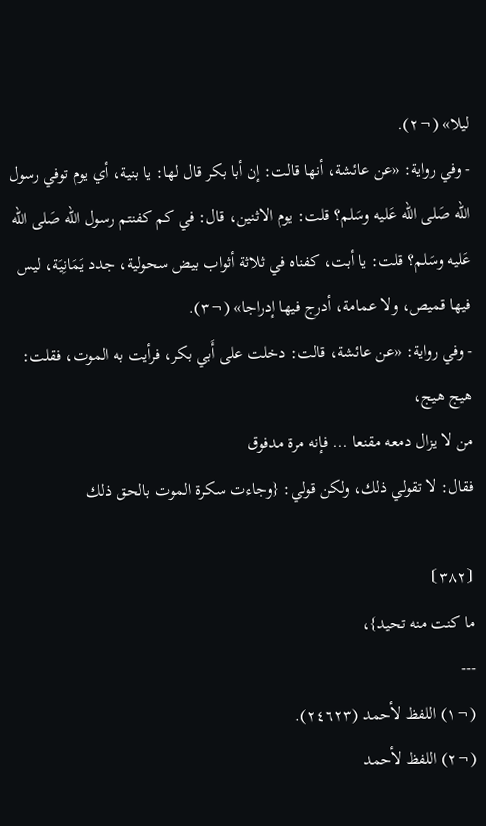ليلا» (¬٢).
- وفي رواية: «عن عائشة، أنها قالت: إن أبا بكر قال لها: يا بنية، أي يوم توفي رسول الله صَلى الله عَليه وسَلم؟ قلت: يوم الاثنين، قال: في كم كفنتم رسول الله صَلى الله عَليه وسَلم؟ قلت: يا أبت، كفناه في ثلاثة أثواب بيض سحولية، جدد يَمَانِيَة، ليس فيها قميص، ولا عمامة، أدرج فيها إدراجا» (¬٣).
- وفي رواية: «عن عائشة، قالت: دخلت على أَبي بكر، فرأيت به الموت، فقلت: هيج هيج،
من لا يزال دمعه مقنعا ... فإنه مرة مدفوق
فقال: لا تقولي ذلك، ولكن قولي: {وجاءت سكرة الموت بالحق ذلك

⦗٣٨٢⦘
ما كنت منه تحيد}،
---
(¬١) اللفظ لأحمد (٢٤٦٢٣).
(¬٢) اللفظ لأحمد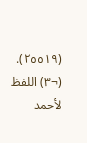(٢٥٥١٩).
(¬٣) اللفظ لأحمد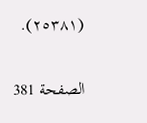(٢٥٣٨١).

الصفحة 381